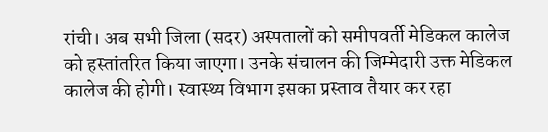रांची। अब सभी जिला (सदर) अस्पतालों को समीपवर्ती मेडिकल कालेज को हस्तांतरित किया जाएगा। उनके संचालन की जिम्मेदारी उक्त मेडिकल कालेज की होगी। स्वास्थ्य विभाग इसका प्रस्ताव तैयार कर रहा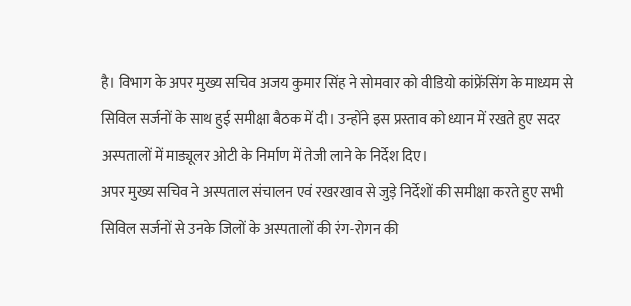है। विभाग के अपर मुख्य सचिव अजय कुमार सिंह ने सोमवार को वीडियो कांफ्रेंसिंग के माध्यम से सिविल सर्जनों के साथ हुई समीक्षा बैठक में दी। उन्होंने इस प्रस्ताव को ध्यान में रखते हुए सदर अस्पतालों में माड्यूलर ओटी के निर्माण में तेजी लाने के निर्देश दिए।
अपर मुख्य सचिव ने अस्पताल संचालन एवं रखरखाव से जुड़े निर्देशों की समीक्षा करते हुए सभी सिविल सर्जनों से उनके जिलों के अस्पतालों की रंग-रोगन की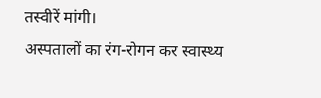तस्वीरें मांगी।
अस्पतालों का रंग-रोगन कर स्वास्थ्य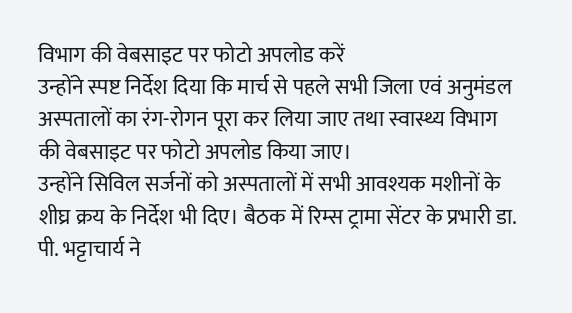विभाग की वेबसाइट पर फोटो अपलोड करें
उन्होंने स्पष्ट निर्देश दिया कि मार्च से पहले सभी जिला एवं अनुमंडल अस्पतालों का रंग-रोगन पूरा कर लिया जाए तथा स्वास्थ्य विभाग की वेबसाइट पर फोटो अपलोड किया जाए।
उन्होंने सिविल सर्जनों को अस्पतालों में सभी आवश्यक मशीनों के शीघ्र क्रय के निर्देश भी दिए। बैठक में रिम्स ट्रामा सेंटर के प्रभारी डा. पी. भट्टाचार्य ने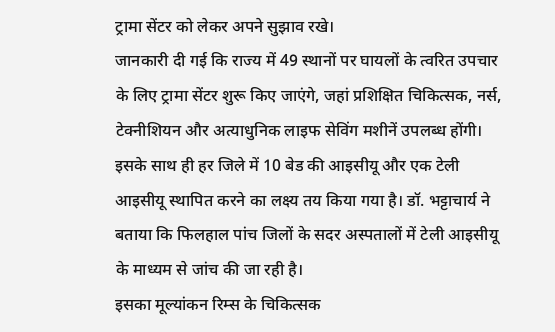ट्रामा सेंटर को लेकर अपने सुझाव रखे।
जानकारी दी गई कि राज्य में 49 स्थानों पर घायलों के त्वरित उपचार के लिए ट्रामा सेंटर शुरू किए जाएंगे, जहां प्रशिक्षित चिकित्सक, नर्स, टेक्नीशियन और अत्याधुनिक लाइफ सेविंग मशीनें उपलब्ध होंगी।
इसके साथ ही हर जिले में 10 बेड की आइसीयू और एक टेली आइसीयू स्थापित करने का लक्ष्य तय किया गया है। डॉ. भट्टाचार्य ने बताया कि फिलहाल पांच जिलों के सदर अस्पतालों में टेली आइसीयू के माध्यम से जांच की जा रही है।
इसका मूल्यांकन रिम्स के चिकित्सक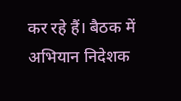कर रहे हैं। बैठक में अभियान निदेशक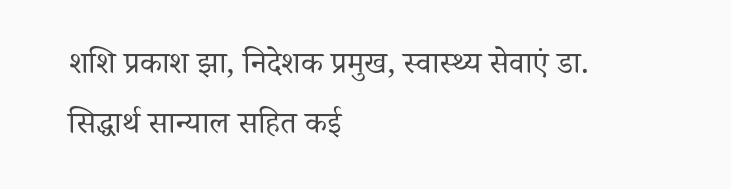शशि प्रकाश झा, निदेशक प्रमुख, स्वास्थ्य सेवाएं डा. सिद्धार्थ सान्याल सहित कई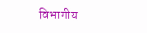विभागीय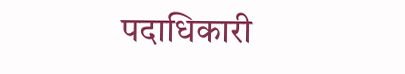पदाधिकारी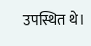उपस्थित थे।